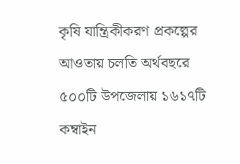কৃষি যান্ত্রিকীকরণ প্রকল্পের আওতায় চলতি অর্থবছরে ৫০০টি উপজেলায় ১৬১৭টি কম্বাইন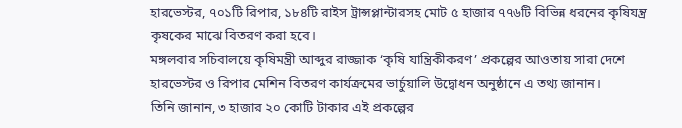হারভেস্টর, ৭০১টি রিপার, ১৮৪টি রাইস ট্রান্সপ্লান্টারসহ মোট ৫ হাজার ৭৭৬টি বিভিন্ন ধরনের কৃষিযন্ত্র কৃষকের মাঝে বিতরণ করা হবে।
মঙ্গলবার সচিবালয়ে কৃষিমন্ত্রী আব্দুর রাজ্জাক ‘কৃষি যান্ত্রিকীকরণ’ প্রকল্পের আওতায় সারা দেশে হারভেস্টর ও রিপার মেশিন বিতরণ কার্যক্রমের ভার্চুয়ালি উদ্বোধন অনুষ্ঠানে এ তথ্য জানান।
তিনি জানান, ৩ হাজার ২০ কোটি টাকার এই প্রকল্পের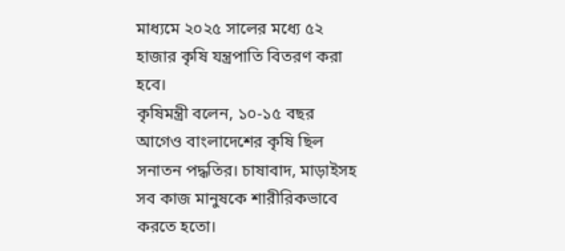মাধ্যমে ২০২৫ সালের মধ্যে ৫২ হাজার কৃষি যন্ত্রপাতি বিতরণ করা হবে।
কৃষিমন্ত্রী বলেন, ১০-১৫ বছর আগেও বাংলাদেশের কৃষি ছিল সনাতন পদ্ধতির। চাষাবাদ, মাড়াইসহ সব কাজ মানুষকে শারীরিকভাবে করতে হতো।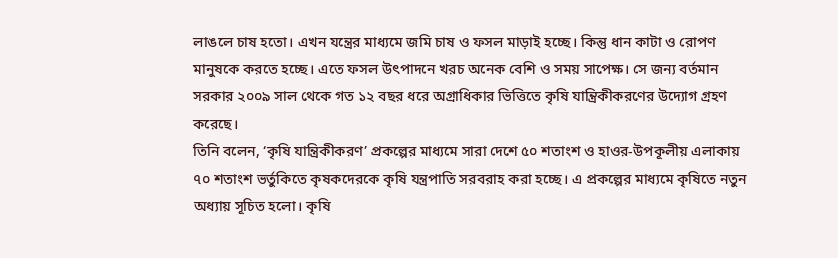লাঙলে চাষ হতো। এখন যন্ত্রের মাধ্যমে জমি চাষ ও ফসল মাড়াই হচ্ছে। কিন্তু ধান কাটা ও রোপণ মানুষকে করতে হচ্ছে। এতে ফসল উৎপাদনে খরচ অনেক বেশি ও সময় সাপেক্ষ। সে জন্য বর্তমান সরকার ২০০৯ সাল থেকে গত ১২ বছর ধরে অগ্রাধিকার ভিত্তিতে কৃষি যান্ত্রিকীকরণের উদ্যোগ গ্রহণ করেছে।
তিনি বলেন, ‘কৃষি যান্ত্রিকীকরণ’ প্রকল্পের মাধ্যমে সারা দেশে ৫০ শতাংশ ও হাওর-উপকূলীয় এলাকায় ৭০ শতাংশ ভর্তুকিতে কৃষকদেরকে কৃষি যন্ত্রপাতি সরবরাহ করা হচ্ছে। এ প্রকল্পের মাধ্যমে কৃষিতে নতুন অধ্যায় সূচিত হলো। কৃষি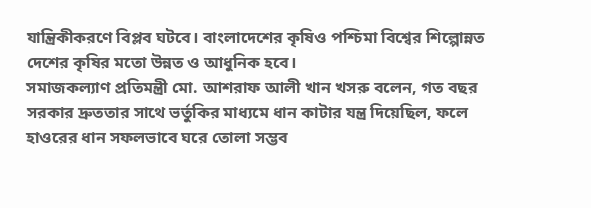যান্ত্রিকীকরণে বিপ্লব ঘটবে। বাংলাদেশের কৃষিও পশ্চিমা বিশ্বের শিল্পোন্নত দেশের কৃষির মতো উন্নত ও আধুনিক হবে।
সমাজকল্যাণ প্রতিমন্ত্রী মো. আশরাফ আলী খান খসরু বলেন, গত বছর সরকার দ্রুততার সাথে ভর্তুকির মাধ্যমে ধান কাটার যন্ত্র দিয়েছিল, ফলে হাওরের ধান সফলভাবে ঘরে তোলা সম্ভব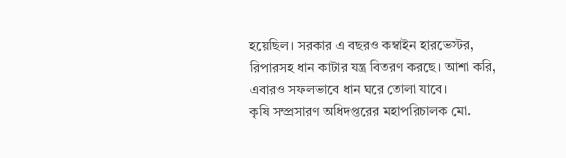হয়েছিল। সরকার এ বছরও কম্বাইন হারভেস্টর, রিপারসহ ধান কাটার যন্ত্র বিতরণ করছে। আশা করি, এবারও সফলভাবে ধান ঘরে তোলা যাবে।
কৃষি সম্প্রসারণ অধিদপ্তরের মহাপরিচালক মো.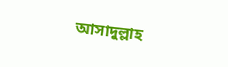আসাদুল্লাহ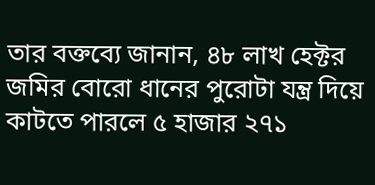তার বক্তব্যে জানান, ৪৮ লাখ হেক্টর জমির বোরো ধানের পুরোটা যন্ত্র দিয়ে কাটতে পারলে ৫ হাজার ২৭১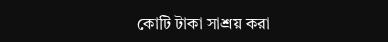কোটি টাকা সাশ্রয় করা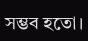সম্ভব হতো।